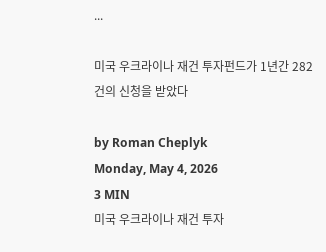...

미국 우크라이나 재건 투자펀드가 1년간 282건의 신청을 받았다

by Roman Cheplyk
Monday, May 4, 2026
3 MIN
미국 우크라이나 재건 투자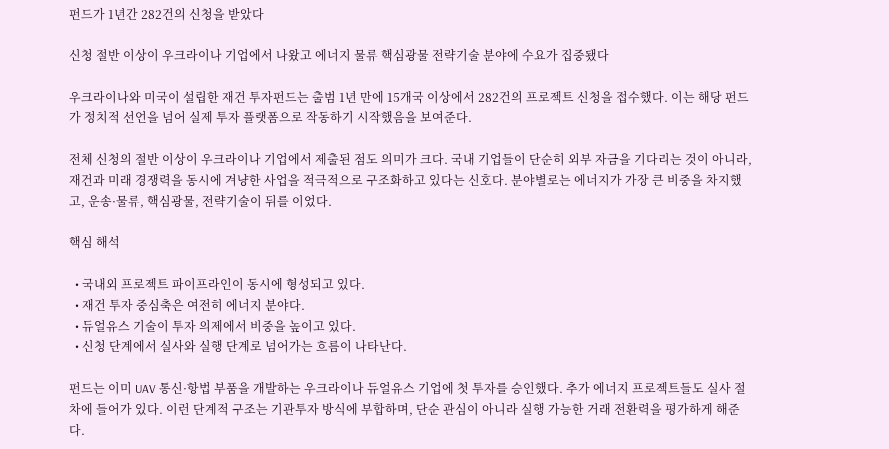펀드가 1년간 282건의 신청을 받았다

신청 절반 이상이 우크라이나 기업에서 나왔고 에너지 물류 핵심광물 전략기술 분야에 수요가 집중됐다

우크라이나와 미국이 설립한 재건 투자펀드는 출범 1년 만에 15개국 이상에서 282건의 프로젝트 신청을 접수했다. 이는 해당 펀드가 정치적 선언을 넘어 실제 투자 플랫폼으로 작동하기 시작했음을 보여준다.

전체 신청의 절반 이상이 우크라이나 기업에서 제출된 점도 의미가 크다. 국내 기업들이 단순히 외부 자금을 기다리는 것이 아니라, 재건과 미래 경쟁력을 동시에 겨냥한 사업을 적극적으로 구조화하고 있다는 신호다. 분야별로는 에너지가 가장 큰 비중을 차지했고, 운송·물류, 핵심광물, 전략기술이 뒤를 이었다.

핵심 해석

  • 국내외 프로젝트 파이프라인이 동시에 형성되고 있다.
  • 재건 투자 중심축은 여전히 에너지 분야다.
  • 듀얼유스 기술이 투자 의제에서 비중을 높이고 있다.
  • 신청 단계에서 실사와 실행 단계로 넘어가는 흐름이 나타난다.

펀드는 이미 UAV 통신·항법 부품을 개발하는 우크라이나 듀얼유스 기업에 첫 투자를 승인했다. 추가 에너지 프로젝트들도 실사 절차에 들어가 있다. 이런 단계적 구조는 기관투자 방식에 부합하며, 단순 관심이 아니라 실행 가능한 거래 전환력을 평가하게 해준다.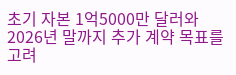초기 자본 1억5000만 달러와 2026년 말까지 추가 계약 목표를 고려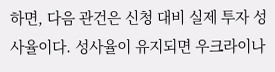하면, 다음 관건은 신청 대비 실제 투자 성사율이다. 성사율이 유지되면 우크라이나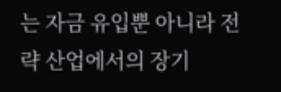는 자금 유입뿐 아니라 전략 산업에서의 장기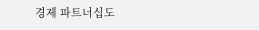경제 파트너십도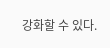강화할 수 있다.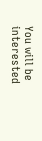You will be interested